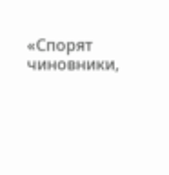«Спорят чиновники,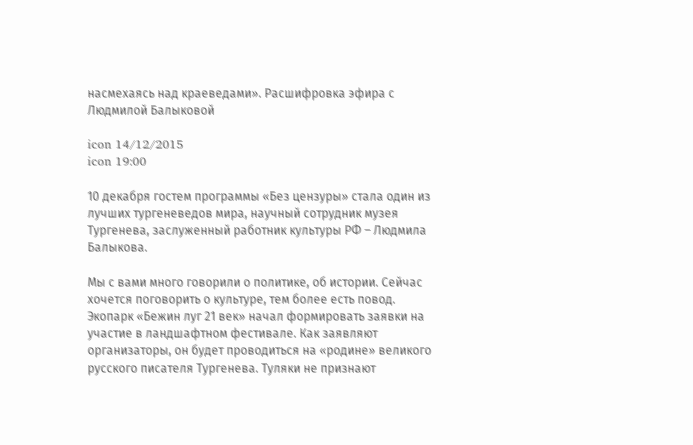насмехаясь над краеведами». Расшифровка эфира с Людмилой Балыковой

icon 14/12/2015
icon 19:00

10 декабря гостем программы «Без цензуры» стала один из лучших тургеневедов мира, научный сотрудник музея Тургенева, заслуженный работник культуры РФ – Людмила Балыкова.

Мы с вами много говорили о политике, об истории. Сейчас хочется поговорить о культуре, тем более есть повод. Экопарк «Бежин луг 21 век» начал формировать заявки на участие в ландшафтном фестивале. Как заявляют организаторы, он будет проводиться на «родине» великого русского писателя Тургенева. Туляки не признают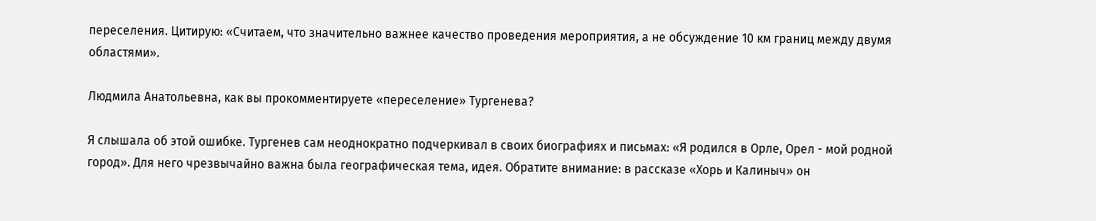переселения. Цитирую: «Считаем, что значительно важнее качество проведения мероприятия, а не обсуждение 10 км границ между двумя областями».

Людмила Анатольевна, как вы прокомментируете «переселение» Тургенева?

Я слышала об этой ошибке. Тургенев сам неоднократно подчеркивал в своих биографиях и письмах: «Я родился в Орле, Орел - мой родной город». Для него чрезвычайно важна была географическая тема, идея. Обратите внимание: в рассказе «Хорь и Калиныч» он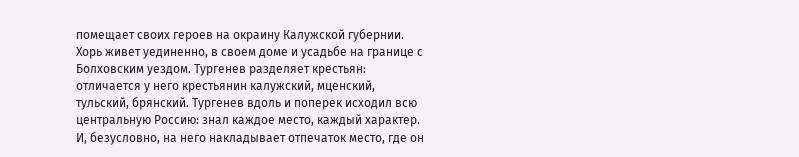помещает своих героев на окраину Калужской губернии. Хорь живет уединенно, в своем доме и усадьбе на границе с Болховским уездом. Тургенев разделяет крестьян: отличается у него крестьянин калужский, мценский, тульский, брянский. Тургенев вдоль и поперек исходил всю центральную Россию: знал каждое место, каждый характер. И, безусловно, на него накладывает отпечаток место, где он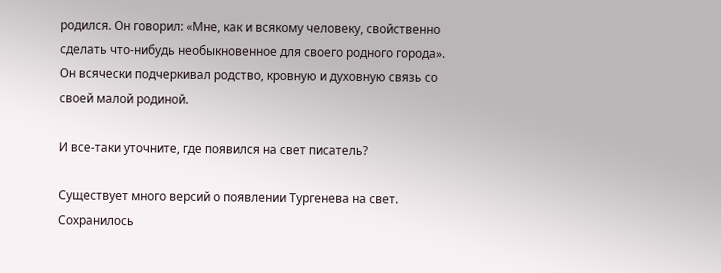родился. Он говорил: «Мне, как и всякому человеку, свойственно сделать что-нибудь необыкновенное для своего родного города». Он всячески подчеркивал родство, кровную и духовную связь со своей малой родиной.

И все-таки уточните, где появился на свет писатель?

Существует много версий о появлении Тургенева на свет. Сохранилось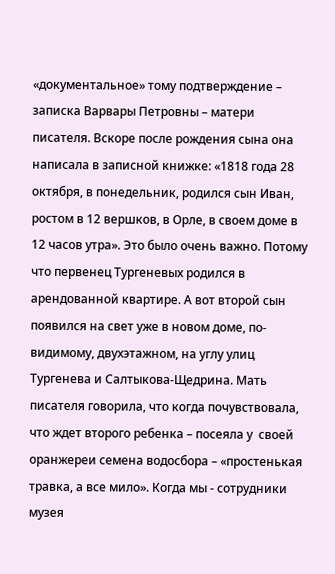«документальное» тому подтверждение – записка Варвары Петровны – матери писателя. Вскоре после рождения сына она написала в записной книжке: «1818 года 28 октября, в понедельник, родился сын Иван, ростом в 12 вершков, в Орле, в своем доме в 12 часов утра». Это было очень важно. Потому что первенец Тургеневых родился в арендованной квартире. А вот второй сын появился на свет уже в новом доме, по-видимому, двухэтажном, на углу улиц Тургенева и Салтыкова-Щедрина. Мать писателя говорила, что когда почувствовала, что ждет второго ребенка – посеяла у  своей оранжереи семена водосбора – «простенькая травка, а все мило». Когда мы - сотрудники музея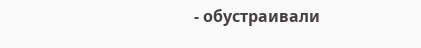- обустраивали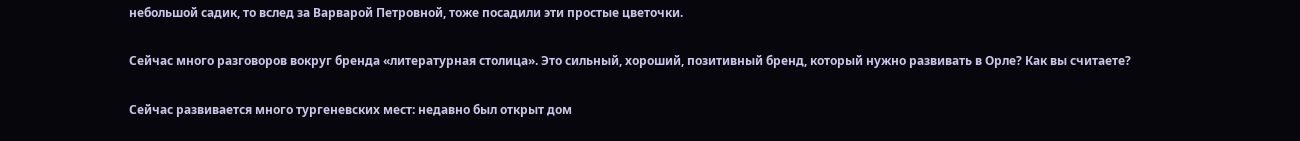небольшой садик, то вслед за Варварой Петровной, тоже посадили эти простые цветочки.

Сейчас много разговоров вокруг бренда «литературная столица». Это сильный, хороший, позитивный бренд, который нужно развивать в Орле? Как вы считаете?

Сейчас развивается много тургеневских мест: недавно был открыт дом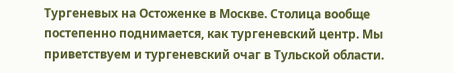Тургеневых на Остоженке в Москве. Столица вообще постепенно поднимается, как тургеневский центр. Мы приветствуем и тургеневский очаг в Тульской области.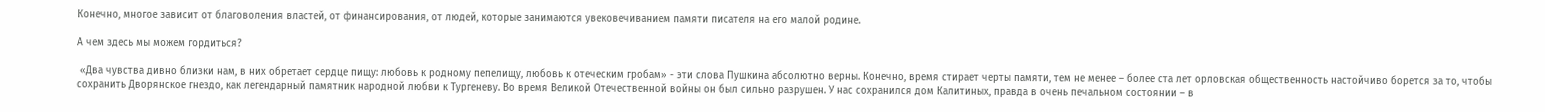Конечно, многое зависит от благоволения властей, от финансирования, от людей, которые занимаются увековечиванием памяти писателя на его малой родине.

А чем здесь мы можем гордиться?

 «Два чувства дивно близки нам, в них обретает сердце пищу: любовь к родному пепелищу, любовь к отеческим гробам» - эти слова Пушкина абсолютно верны. Конечно, время стирает черты памяти, тем не менее – более ста лет орловская общественность настойчиво борется за то, чтобы сохранить Дворянское гнездо, как легендарный памятник народной любви к Тургеневу. Во время Великой Отечественной войны он был сильно разрушен. У нас сохранился дом Калитиных, правда в очень печальном состоянии – в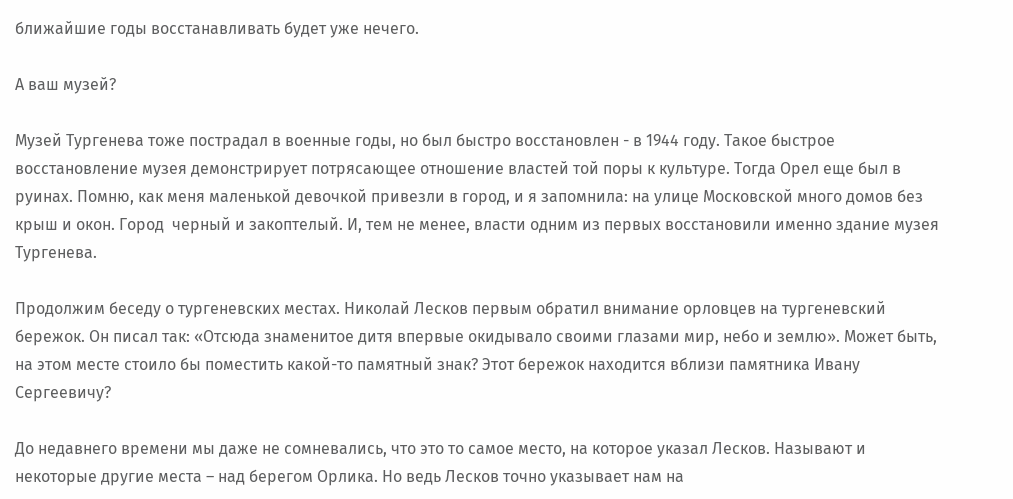ближайшие годы восстанавливать будет уже нечего.

А ваш музей?

Музей Тургенева тоже пострадал в военные годы, но был быстро восстановлен - в 1944 году. Такое быстрое восстановление музея демонстрирует потрясающее отношение властей той поры к культуре. Тогда Орел еще был в руинах. Помню, как меня маленькой девочкой привезли в город, и я запомнила: на улице Московской много домов без крыш и окон. Город  черный и закоптелый. И, тем не менее, власти одним из первых восстановили именно здание музея Тургенева.

Продолжим беседу о тургеневских местах. Николай Лесков первым обратил внимание орловцев на тургеневский бережок. Он писал так: «Отсюда знаменитое дитя впервые окидывало своими глазами мир, небо и землю». Может быть, на этом месте стоило бы поместить какой-то памятный знак? Этот бережок находится вблизи памятника Ивану Сергеевичу?

До недавнего времени мы даже не сомневались, что это то самое место, на которое указал Лесков. Называют и некоторые другие места – над берегом Орлика. Но ведь Лесков точно указывает нам на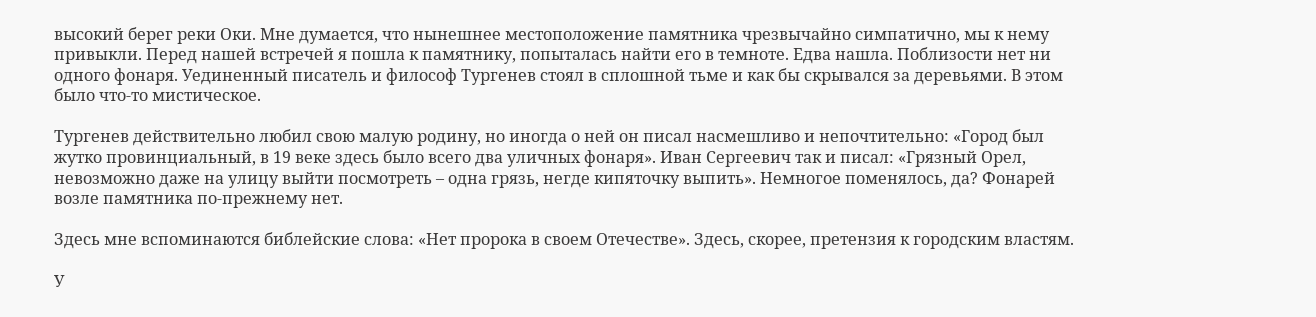высокий берег реки Оки. Мне думается, что нынешнее местоположение памятника чрезвычайно симпатично, мы к нему привыкли. Перед нашей встречей я пошла к памятнику, попыталась найти его в темноте. Едва нашла. Поблизости нет ни одного фонаря. Уединенный писатель и философ Тургенев стоял в сплошной тьме и как бы скрывался за деревьями. В этом было что-то мистическое.

Тургенев действительно любил свою малую родину, но иногда о ней он писал насмешливо и непочтительно: «Город был жутко провинциальный, в 19 веке здесь было всего два уличных фонаря». Иван Сергеевич так и писал: «Грязный Орел, невозможно даже на улицу выйти посмотреть – одна грязь, негде кипяточку выпить». Немногое поменялось, да? Фонарей возле памятника по-прежнему нет.

Здесь мне вспоминаются библейские слова: «Нет пророка в своем Отечестве». Здесь, скорее, претензия к городским властям.

У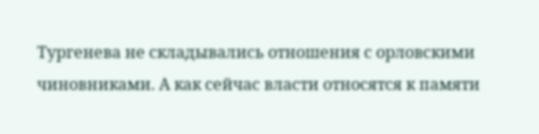Тургенева не складывались отношения с орловскими чиновниками. А как сейчас власти относятся к памяти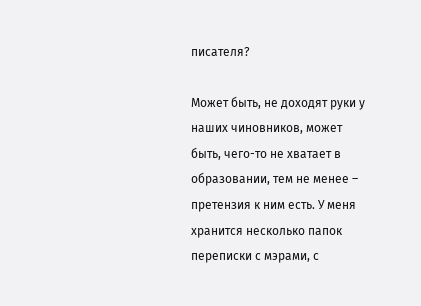писателя?

Может быть, не доходят руки у наших чиновников, может быть, чего-то не хватает в образовании, тем не менее – претензия к ним есть. У меня хранится несколько папок переписки с мэрами, с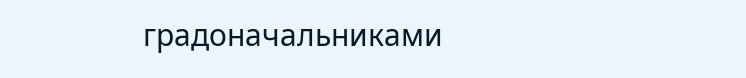градоначальниками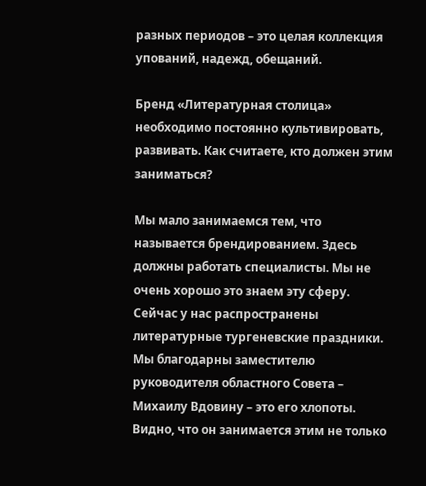разных периодов – это целая коллекция упований, надежд, обещаний.

Бренд «Литературная столица» необходимо постоянно культивировать, развивать. Как считаете, кто должен этим заниматься?

Мы мало занимаемся тем, что называется брендированием. Здесь должны работать специалисты. Мы не очень хорошо это знаем эту сферу. Сейчас у нас распространены литературные тургеневские праздники. Мы благодарны заместителю руководителя областного Совета – Михаилу Вдовину – это его хлопоты. Видно, что он занимается этим не только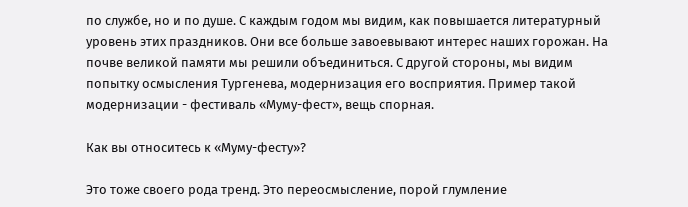по службе, но и по душе. С каждым годом мы видим, как повышается литературный уровень этих праздников. Они все больше завоевывают интерес наших горожан. На почве великой памяти мы решили объединиться. С другой стороны, мы видим попытку осмысления Тургенева, модернизация его восприятия. Пример такой модернизации - фестиваль «Муму-фест», вещь спорная.

Как вы относитесь к «Муму-фесту»?

Это тоже своего рода тренд. Это переосмысление, порой глумление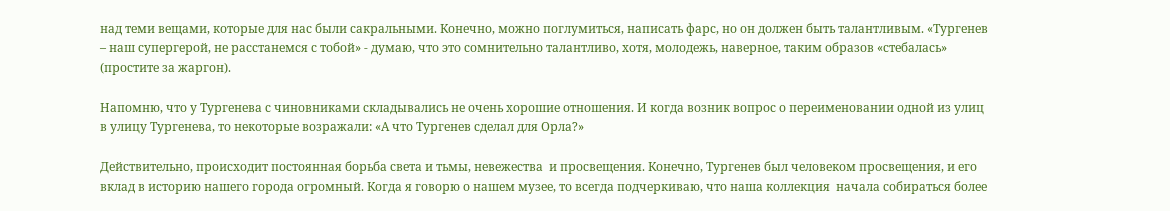над теми вещами, которые для нас были сакральными. Конечно, можно поглумиться, написать фарс, но он должен быть талантливым. «Тургенев – наш супергерой, не расстанемся с тобой» - думаю, что это сомнительно талантливо, хотя, молодежь, наверное, таким образов «стебалась» (простите за жаргон).

Напомню, что у Тургенева с чиновниками складывались не очень хорошие отношения. И когда возник вопрос о переименовании одной из улиц в улицу Тургенева, то некоторые возражали: «А что Тургенев сделал для Орла?»

Действительно, происходит постоянная борьба света и тьмы, невежества  и просвещения. Конечно, Тургенев был человеком просвещения, и его вклад в историю нашего города огромный. Когда я говорю о нашем музее, то всегда подчеркиваю, что наша коллекция  начала собираться более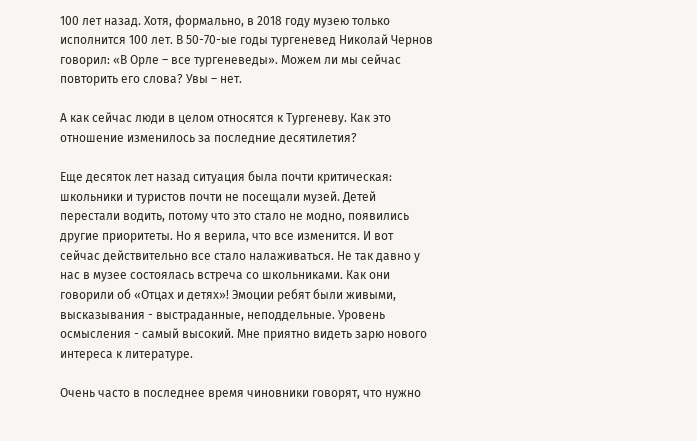100 лет назад. Хотя, формально, в 2018 году музею только исполнится 100 лет. В 50-70-ые годы тургеневед Николай Чернов говорил: «В Орле – все тургеневеды». Можем ли мы сейчас повторить его слова? Увы – нет.

А как сейчас люди в целом относятся к Тургеневу. Как это отношение изменилось за последние десятилетия?

Еще десяток лет назад ситуация была почти критическая: школьники и туристов почти не посещали музей. Детей перестали водить, потому что это стало не модно, появились другие приоритеты. Но я верила, что все изменится. И вот сейчас действительно все стало налаживаться. Не так давно у нас в музее состоялась встреча со школьниками. Как они говорили об «Отцах и детях»! Эмоции ребят были живыми, высказывания - выстраданные, неподдельные. Уровень осмысления - самый высокий. Мне приятно видеть зарю нового интереса к литературе.

Очень часто в последнее время чиновники говорят, что нужно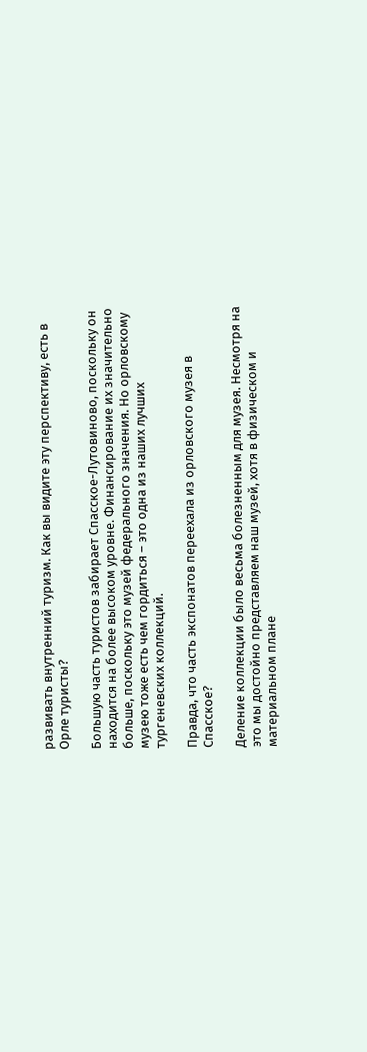развивать внутренний туризм. Как вы видите эту перспективу, есть в Орле туристы?

Большую часть туристов забирает Спасское-Лутовиново, поскольку он находится на более высоком уровне. Финансирование их значительно больше, поскольку это музей федерального значения. Но орловскому музею тоже есть чем гордиться – это одна из наших лучших тургеневских коллекций.

Правда, что часть экспонатов переехала из орловского музея в Спасское?

Деление коллекции было весьма болезненным для музея. Несмотря на это мы достойно представляем наш музей, хотя в физическом и материальном плане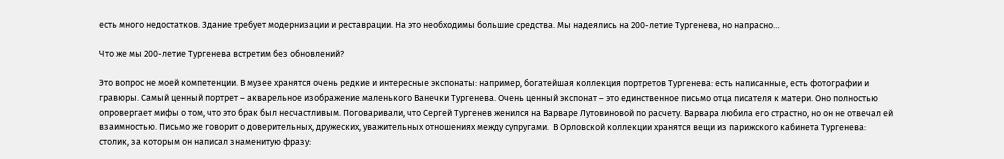есть много недостатков. Здание требует модернизации и реставрации. На это необходимы большие средства. Мы надеялись на 200-летие Тургенева, но напрасно…

Что же мы 200-летие Тургенева встретим без обновлений?

Это вопрос не моей компетенции. В музее хранятся очень редкие и интересные экспонаты: например, богатейшая коллекция портретов Тургенева: есть написанные, есть фотографии и гравюры. Самый ценный портрет – акварельное изображение маленького Ванечки Тургенева. Очень ценный экспонат – это единственное письмо отца писателя к матери. Оно полностью опровергает мифы о том, что это брак был несчастливым. Поговаривали, что Сергей Тургенев женился на Варваре Лутовиновой по расчету. Варвара любила его страстно, но он не отвечал ей взаимностью. Письмо же говорит о доверительных, дружеских, уважительных отношениях между супругами.  В Орловской коллекции хранятся вещи из парижского кабинета Тургенева: столик, за которым он написал знаменитую фразу: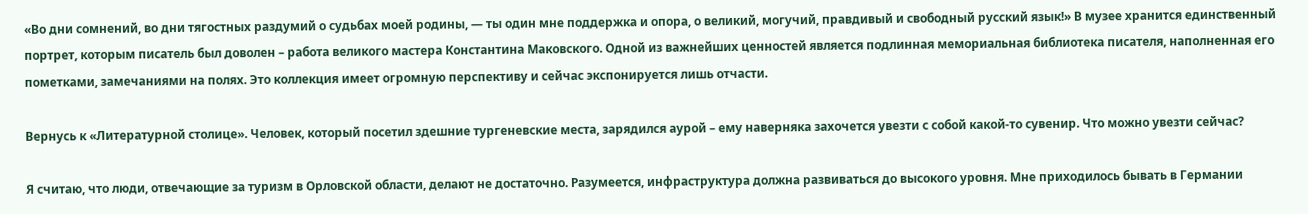«Во дни сомнений, во дни тягостных раздумий о судьбах моей родины, — ты один мне поддержка и опора, о великий, могучий, правдивый и свободный русский язык!» В музее хранится единственный портрет, которым писатель был доволен – работа великого мастера Константина Маковского. Одной из важнейших ценностей является подлинная мемориальная библиотека писателя, наполненная его пометками, замечаниями на полях. Это коллекция имеет огромную перспективу и сейчас экспонируется лишь отчасти.

Вернусь к «Литературной столице». Человек, который посетил здешние тургеневские места, зарядился аурой – ему наверняка захочется увезти с собой какой-то сувенир. Что можно увезти сейчас?

Я считаю, что люди, отвечающие за туризм в Орловской области, делают не достаточно. Разумеется, инфраструктура должна развиваться до высокого уровня. Мне приходилось бывать в Германии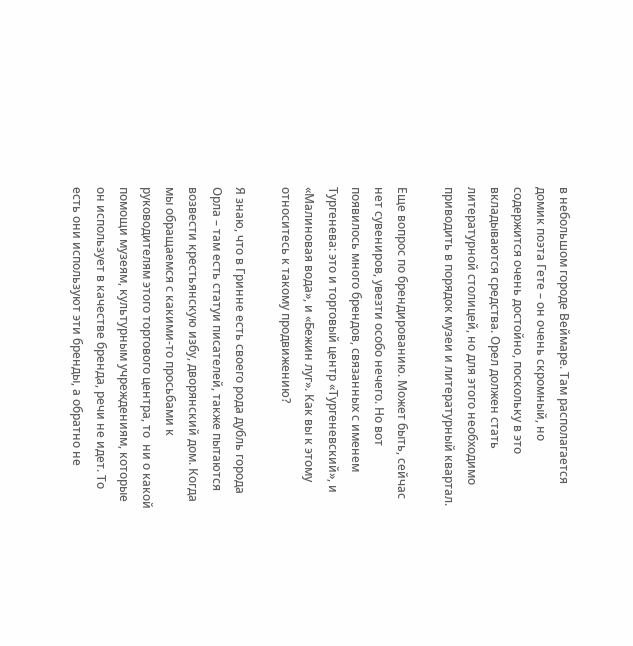в небольшом городе Веймаре. Там располагается домик поэта Гете – он очень скромный, но содержится очень достойно, поскольку в это вкладываются средства. Орел должен стать литературной столицей, но для этого необходимо приводить в порядок музеи и литературный квартал.

Еще вопрос по брендированию. Может быть, сейчас нет сувениров, увезти особо нечего. Но вот появилось много брендов, связанных с именем Тургенева: это и торговый центр «Тургеневский», и «Малиновая вода», и «Бежин луг». Как вы к этому относитесь к такому продвижению?

Я знаю, что в Гринне есть своего рода дубль города Орла – там есть статуи писателей, также пытаются возвести крестьянскую избу, дворянский дом. Когда мы обращаемся с какими-то просьбами к руководителям этого торгового центра, то  ни о какой помощи музеям, культурным учреждениям, которые он использует в качестве бренда, речи не идет. То есть они используют эти бренды, а обратно не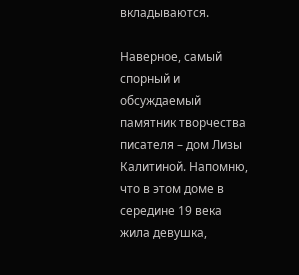вкладываются.

Наверное, самый спорный и обсуждаемый памятник творчества писателя – дом Лизы Калитиной. Напомню, что в этом доме в середине 19 века жила девушка,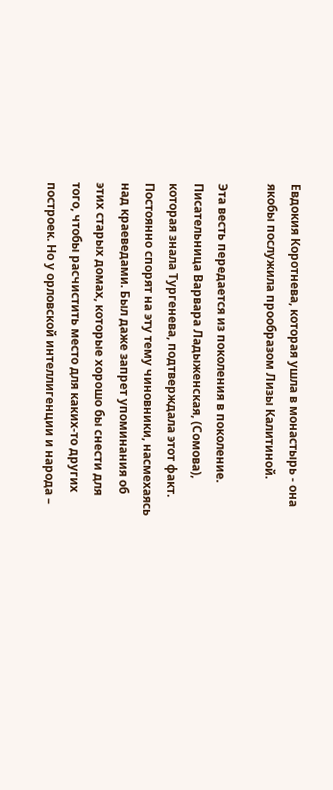Евдокия Коротнева, которая ушла в монастырь - она якобы послужила прообразом Лизы Калитиной.

Эта весть передается из поколения в поколение. Писательница Варвара Ладыженская, (Сомова), которая знала Тургенева, подтверждала этот факт. Постоянно спорят на эту тему чиновники, насмехаясь над краеведами. Был даже запрет упоминания об этих старых домах, которые хорошо бы снести для того, чтобы расчистить место для каких-то других построек. Но у орловской интеллигенции и народа –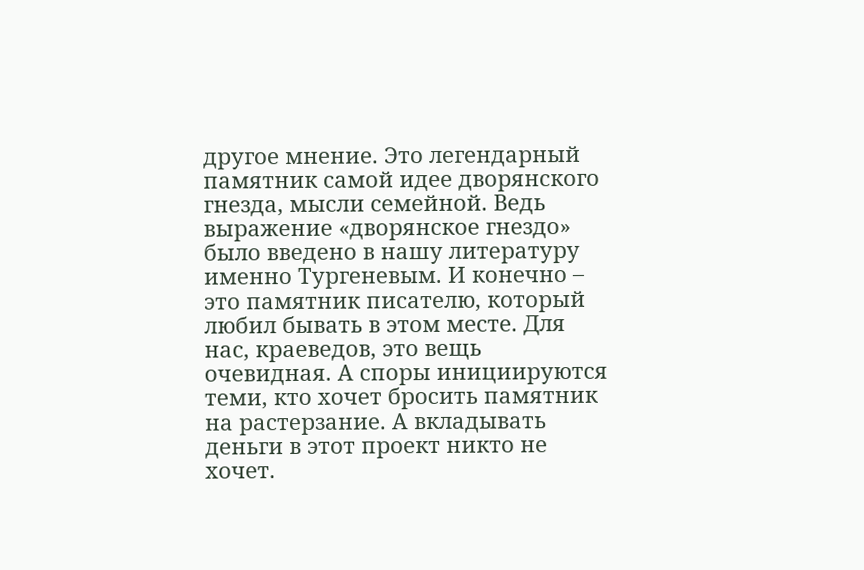другое мнение. Это легендарный памятник самой идее дворянского гнезда, мысли семейной. Ведь выражение «дворянское гнездо» было введено в нашу литературу именно Тургеневым. И конечно – это памятник писателю, который любил бывать в этом месте. Для нас, краеведов, это вещь очевидная. А споры инициируются теми, кто хочет бросить памятник на растерзание. А вкладывать деньги в этот проект никто не хочет.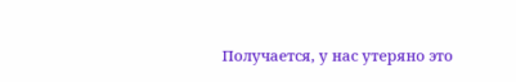Получается, у нас утеряно это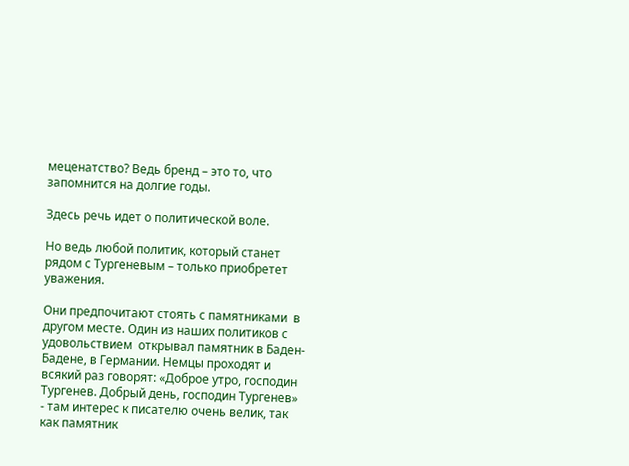меценатство? Ведь бренд – это то, что запомнится на долгие годы.

Здесь речь идет о политической воле.

Но ведь любой политик, который станет рядом с Тургеневым – только приобретет уважения.

Они предпочитают стоять с памятниками  в другом месте. Один из наших политиков с удовольствием  открывал памятник в Баден-Бадене, в Германии. Немцы проходят и всякий раз говорят: «Доброе утро, господин Тургенев. Добрый день, господин Тургенев» - там интерес к писателю очень велик, так как памятник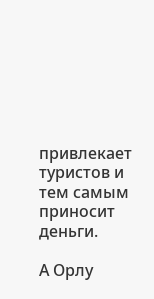привлекает туристов и тем самым приносит деньги.

А Орлу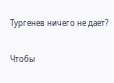Тургенев ничего не дает?

Чтобы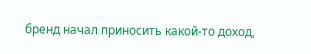бренд начал приносить какой-то доход,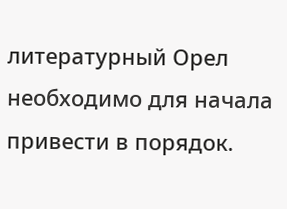литературный Орел необходимо для начала привести в порядок.